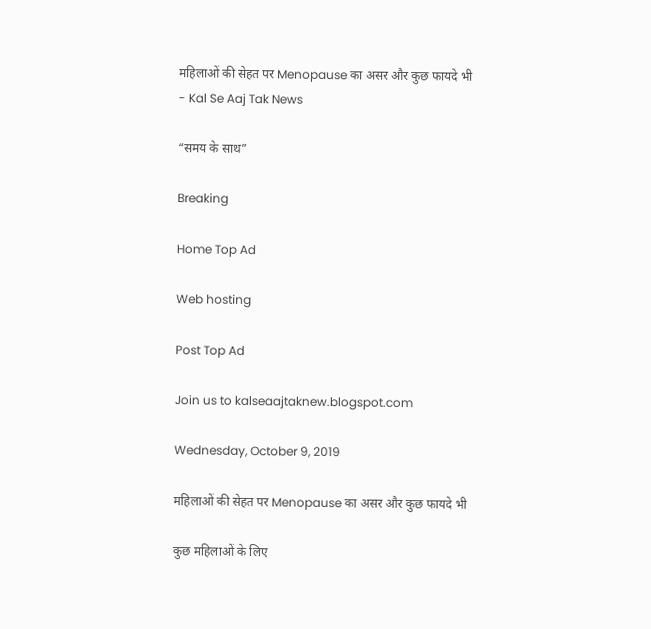महिलाओं की सेहत पर Menopause का असर और कुछ फायदे भी - Kal Se Aaj Tak News

“समय के साथ”

Breaking

Home Top Ad

Web hosting

Post Top Ad

Join us to kalseaajtaknew.blogspot.com

Wednesday, October 9, 2019

महिलाओं की सेहत पर Menopause का असर और कुछ फायदे भी

कुछ महिलाओं के लिए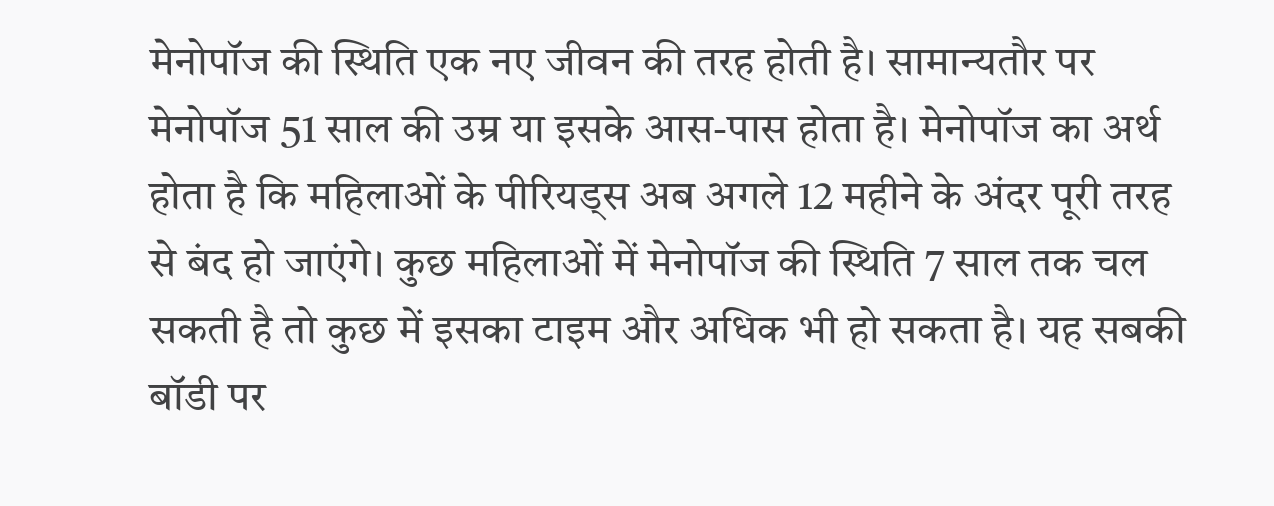मेनोपॉज की स्थिति एक नए जीवन की तरह होती है। सामान्यतौर पर मेनोपॉज 51 साल की उम्र या इसके आस-पास होता है। मेनोपॉज का अर्थ होता है कि महिलाओं के पीरियड्स अब अगले 12 महीने के अंदर पूरी तरह से बंद हो जाएंगे। कुछ महिलाओं में मेनोपॉज की स्थिति 7 साल तक चल सकती है तो कुछ में इसका टाइम और अधिक भी हो सकता है। यह सबकी बॉडी पर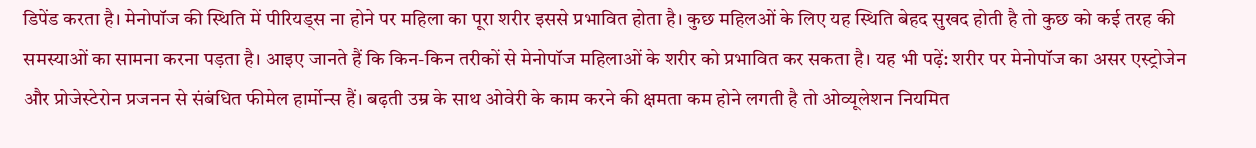डिपेंड करता है। मेनोपॉज की स्थिति में पीरियड्स ना होने पर महिला का पूरा शरीर इससे प्रभावित होता है। कुछ महिलओं के लिए यह स्थिति बेहद सुखद होती है तो कुछ को कई तरह की समस्याओं का सामना करना पड़ता है। आइए जानते हैं कि किन-किन तरीकों से मेनोपॉज महिलाओं के शरीर को प्रभावित कर सकता है। यह भी पढ़ें: शरीर पर मेनोपॉज का असर एस्ट्रोजेन और प्रोजेस्टेरोन प्रजनन से संबंधित फीमेल हार्मोन्स हैं। बढ़ती उम्र के साथ ओवेरी के काम करने की क्षमता कम होने लगती है तो ओव्यूलेशन नियमित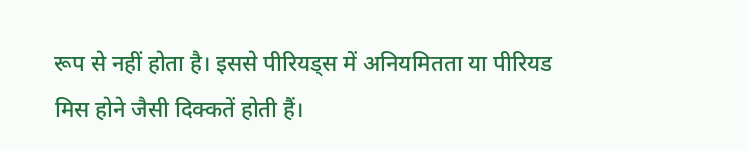रूप से नहीं होता है। इससे पीरियड्स में अनियमितता या पीरियड मिस होने जैसी दिक्कतें होती हैं।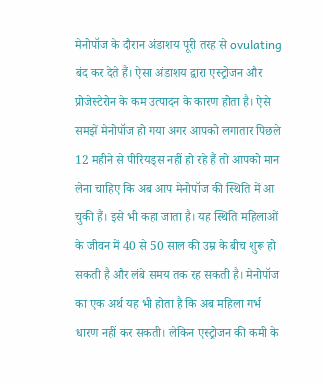मेनोपॉज के दौरान अंडाशय पूरी तरह से ovulating बंद कर देते हैं। ऐसा अंडाशय द्वारा एस्ट्रोजन और प्रोजेस्टेरोन के कम उत्पादन के कारण होता है। ऐसे समझें मेनोपॉज हो गया अगर आपको लगातार पिछले 12 महीने से पीरियड्स नहीं हो रहे हैं तो आपको मान लेना चाहिए कि अब आप मेनोपॉज की स्थिति में आ चुकी हैं। इसे भी कहा जाता है। यह स्थिति महिलाओं के जीवन में 40 से 50 साल की उम्र के बीच शुरू हो सकती है और लंबे समय तक रह सकती है। मेनोपॉज का एक अर्थ यह भी होता है कि अब महिला गर्भ धारण नहीं कर सकती। लेकिन एस्ट्रोजन की कमी के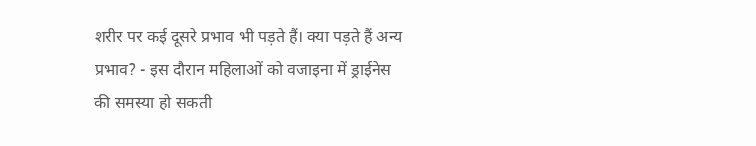शरीर पर कई दूसरे प्रभाव भी पड़ते हैं। क्या पड़ते हैं अन्य प्रभाव? - इस दौरान महिलाओं को वजाइना में ड्राईनेस की समस्या हो सकती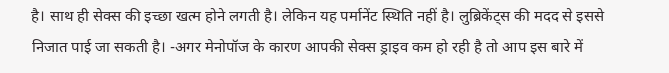है। साथ ही सेक्स की इच्छा खत्म होने लगती है। लेकिन यह पर्मानेंट स्थिति नहीं है। लुब्रिकेंट्स की मदद से इससे निजात पाई जा सकती है। -अगर मेनोपॉज के कारण आपकी सेक्स ड्राइव कम हो रही है तो आप इस बारे में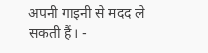अपनी गाइनी से मदद ले सकती हैं। -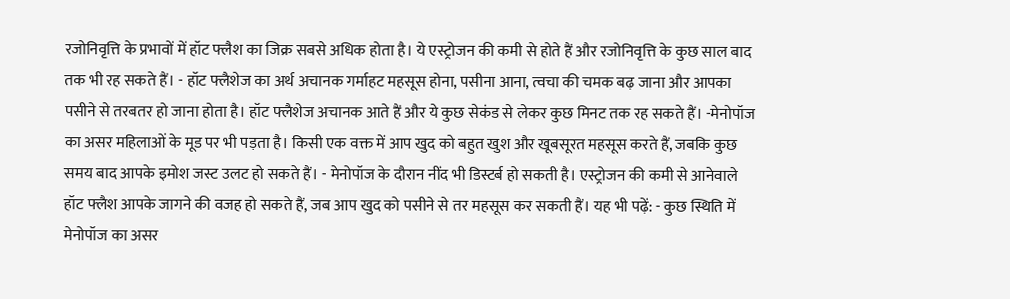रजोनिवृत्ति के प्रभावों में हॉट फ्लैश का जिक्र सबसे अधिक होता है। ये एस्ट्रोजन की कमी से होते हैं और रजोनिवृत्ति के कुछ साल बाद तक भी रह सकते हैं। - हॉट फ्लैशेज का अर्थ अचानक गर्माहट महसूस होना, पसीना आना, त्वचा की चमक बढ़ जाना और आपका पसीने से तरबतर हो जाना होता है। हॉट फ्लैशेज अचानक आते हैं और ये कुछ सेकंड से लेकर कुछ मिनट तक रह सकते हैं। -मेनोपॉज का असर महिलाओं के मूड पर भी पड़ता है। किसी एक वक्त में आप खुद को बहुत खुश और खूबसूरत महसूस करते हैं, जबकि कुछ समय बाद आपके इमोश जस्ट उलट हो सकते हैं। - मेनोपॉज के दौरान नींद भी डिस्टर्ब हो सकती है। एस्ट्रोजन की कमी से आनेवाले हॉट फ्लैश आपके जागने की वजह हो सकते हैं, जब आप खुद को पसीने से तर महसूस कर सकती हैं। यह भी पढ़ें: - कुछ स्थिति में मेनोपॉज का असर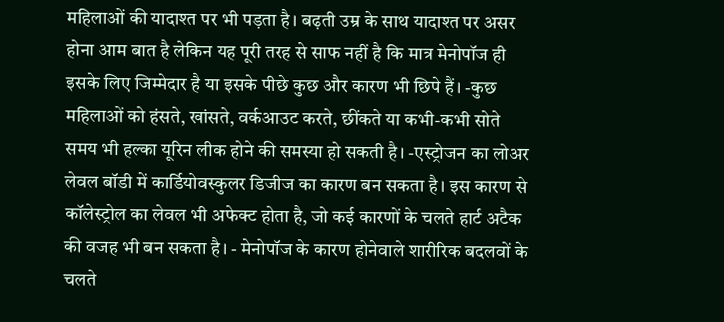महिलाओं की यादाश्त पर भी पड़ता है। बढ़ती उम्र के साथ यादाश्त पर असर होना आम बात है लेकिन यह पूरी तरह से साफ नहीं है कि मात्र मेनोपॉज ही इसके लिए जिम्मेदार है या इसके पीछे कुछ और कारण भी छिपे हैं। -कुछ महिलाओं को हंसते, खांसते, वर्कआउट करते, छींकते या कभी-कभी सोते समय भी हल्का यूरिन लीक होने की समस्या हो सकती है। -एस्ट्रोजन का लोअर लेवल बॉडी में कार्डियोवस्कुलर डिजीज का कारण बन सकता है। इस कारण से कॉलेस्ट्रोल का लेवल भी अफेक्ट होता है, जो कई कारणों के चलते हार्ट अटैक की वजह भी बन सकता है। - मेनोपॉज के कारण होनेवाले शारीरिक बदलवों के चलते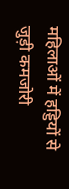महिलाओं में हड्डियों से जुड़ी कमजोरी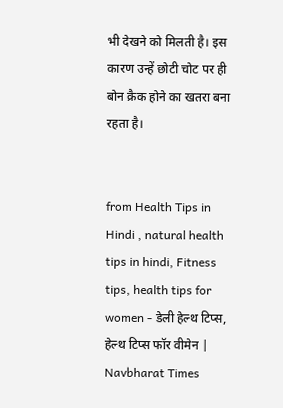भी देखने को मिलती है। इस कारण उन्हें छोटी चोट पर ही बोन क्रैक होने का खतरा बना रहता है।


from Health Tips in Hindi , natural health tips in hindi, Fitness tips, health tips for women - डेली हेल्थ टिप्स, हेल्थ टिप्स फॉर वीमेन | Navbharat Times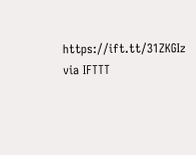https://ift.tt/31ZKGIz
via IFTTT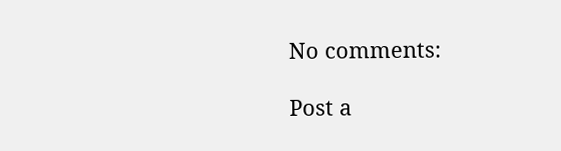No comments:

Post a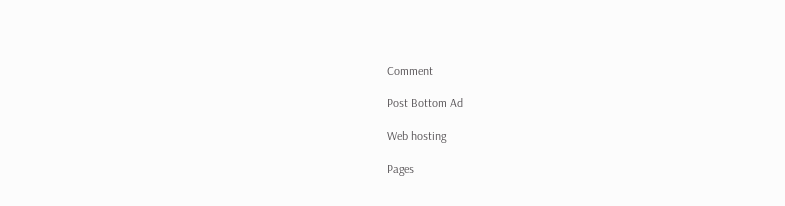Comment

Post Bottom Ad

Web hosting

Pages